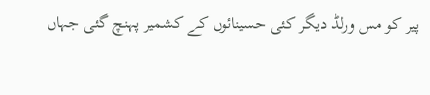پیر کو مس ورلڈ دیگر کئی حسینائوں کے کشمیر پہنچ گئی جہاں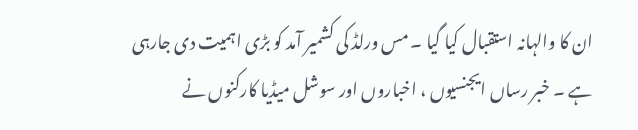ان کا والہانہ استقبال کیا گیا ۔ مس ورلڈ کی کشمیر آمد کو بڑی اہمیت دی جارہی ہے ۔ خبر رساں ایجنسیوں ، اخباروں اور سوشل میڈیا کارکنوں نے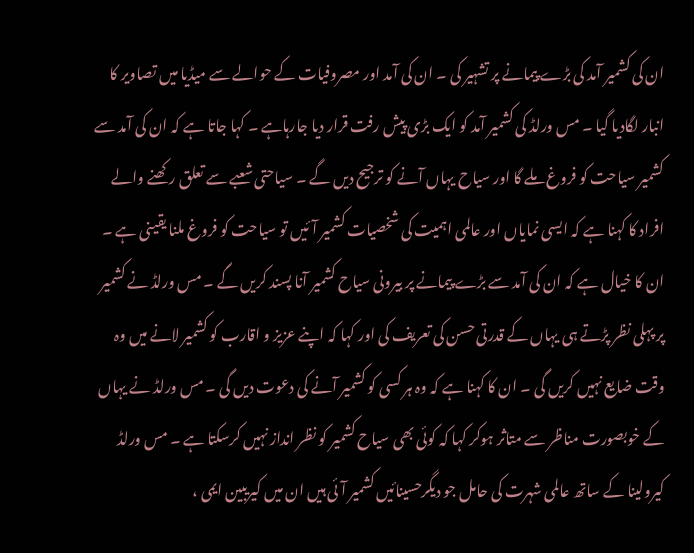ان کی کشمیر آمد کی بڑے پیمانے پر تشہیر کی ۔ ان کی آمد اور مصروفیات کے حوالے سے میڈیا میں تصاویر کا انبار لگادیا گیا ۔ مس ورلڈ کی کشمیر آمد کو ایک بڑی پیش رفت قرار دیا جارہاہے ۔ کہا جاتا ہے کہ ان کی آمد سے کشمیر سیاحت کو فروغ ملے گا اور سیاح یہاں آنے کو ترجیح دیں گے ۔ سیاحتی شعبے سے تعلق رکھنے والے افراد کا کہنا ہے کہ ایسی نمایاں اور عالمی اہمیت کی شخصیات کشمیر آئیں تو سیاحت کو فروغ ملنا یقینی ہے ۔ ان کا خیال ہے کہ ان کی آمد سے بڑے پیمانے پر بیرونی سیاح کشمیر آنا پسند کریں گے ۔ مس ورلڈ نے کشمیر پر پہلی نظر پڑتے ہی یہاں کے قدرتی حسن کی تعریف کی اور کہا کہ اپنے عزیز و اقارب کو کشمیر لانے میں وہ وقت ضایع نہیں کریں گی ۔ ان کا کہنا ہے کہ وہ ہر کسی کو کشمیر آنے کی دعوت دیں گی ۔ مس ورلڈ نے یہاں کے خوبصورت مناظر سے متاثر ہوکر کہا کہ کوئی بھی سیاح کشمیر کو نظر انداز نہیں کرسکتا ہے ۔ مس ورلڈ کیرولینا کے ساتھ عالمی شہرت کی حامل جو دیگرحسینائیں کشمیر آئی ہیں ان میں کیریبین ایمی ،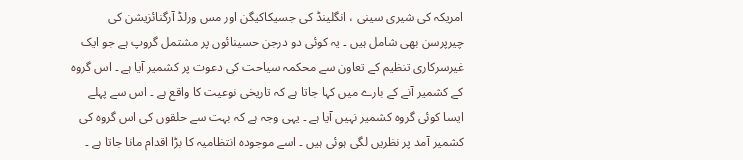امریکہ کی شیری سینی ، انگلینڈ کی جسیکاکیگن اور مس ورلڈ آرگنائزیشن کی چیرپرسن بھی شامل ہیں ۔ یہ کوئی دو درجن حسینائوں پر مشتمل گروپ ہے جو ایک غیرسرکاری تنظیم کے تعاون سے محکمہ سیاحت کی دعوت پر کشمیر آیا ہے ۔ اس گروہ کے کشمیر آنے کے بارے میں کہا جاتا ہے کہ تاریخی نوعیت کا واقع ہے ۔ اس سے پہلے ایسا کوئی گروہ کشمیر نہیں آیا ہے ۔ یہی وجہ ہے کہ بہت سے حلقوں کی اس گروہ کی کشمیر آمد پر نظریں لگی ہوئی ہیں ۔ اسے موجودہ انتظامیہ کا بڑا اقدام مانا جاتا ہے ۔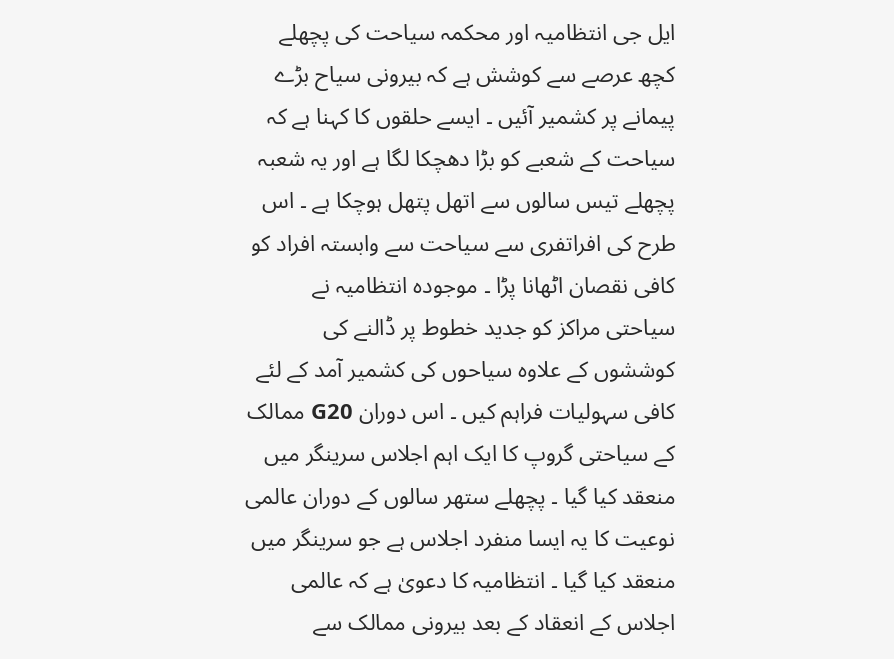ایل جی انتظامیہ اور محکمہ سیاحت کی پچھلے کچھ عرصے سے کوشش ہے کہ بیرونی سیاح بڑے پیمانے پر کشمیر آئیں ۔ ایسے حلقوں کا کہنا ہے کہ سیاحت کے شعبے کو بڑا دھچکا لگا ہے اور یہ شعبہ پچھلے تیس سالوں سے اتھل پتھل ہوچکا ہے ۔ اس طرح کی افراتفری سے سیاحت سے وابستہ افراد کو کافی نقصان اٹھانا پڑا ۔ موجودہ انتظامیہ نے سیاحتی مراکز کو جدید خطوط پر ڈالنے کی کوششوں کے علاوہ سیاحوں کی کشمیر آمد کے لئے کافی سہولیات فراہم کیں ۔ اس دوران G20 ممالک کے سیاحتی گروپ کا ایک اہم اجلاس سرینگر میں منعقد کیا گیا ۔ پچھلے ستھر سالوں کے دوران عالمی نوعیت کا یہ ایسا منفرد اجلاس ہے جو سرینگر میں منعقد کیا گیا ۔ انتظامیہ کا دعویٰ ہے کہ عالمی اجلاس کے انعقاد کے بعد بیرونی ممالک سے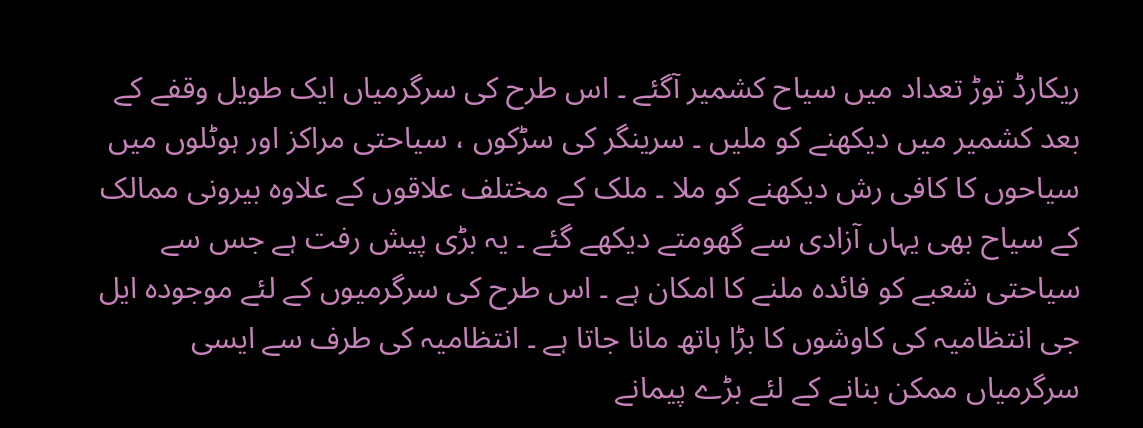ریکارڈ توڑ تعداد میں سیاح کشمیر آگئے ۔ اس طرح کی سرگرمیاں ایک طویل وقفے کے بعد کشمیر میں دیکھنے کو ملیں ۔ سرینگر کی سڑکوں ، سیاحتی مراکز اور ہوٹلوں میں سیاحوں کا کافی رش دیکھنے کو ملا ۔ ملک کے مختلف علاقوں کے علاوہ بیرونی ممالک کے سیاح بھی یہاں آزادی سے گھومتے دیکھے گئے ۔ یہ بڑی پیش رفت ہے جس سے سیاحتی شعبے کو فائدہ ملنے کا امکان ہے ۔ اس طرح کی سرگرمیوں کے لئے موجودہ ایل جی انتظامیہ کی کاوشوں کا بڑا ہاتھ مانا جاتا ہے ۔ انتظامیہ کی طرف سے ایسی سرگرمیاں ممکن بنانے کے لئے بڑے پیمانے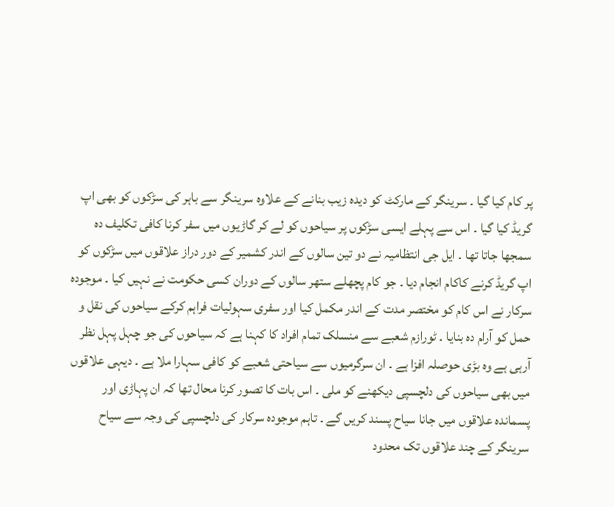پر کام کیا گیا ۔ سرینگر کے مارکٹ کو دیدہ زیب بنانے کے علاوہ سرینگر سے باہر کی سڑکوں کو بھی اپ گریڈ کیا گیا ۔ اس سے پہلے ایسی سڑکوں پر سیاحوں کو لے کر گاڑیوں میں سفر کرنا کافی تکلیف دہ سمجھا جاتا تھا ۔ ایل جی انتظامیہ نے دو تین سالوں کے اندر کشمیر کے دور دراز علاقوں میں سڑکوں کو اپ گریڈ کرنے کاکام انجام دیا ۔ جو کام پچھلے ستھر سالوں کے دوران کسی حکومت نے نہیں کیا ۔ موجودہ سرکار نے اس کام کو مختصر مدت کے اندر مکمل کیا اور سفری سہولیات فراہم کرکے سیاحوں کی نقل و حمل کو آرام دہ بنایا ۔ ٹورازم شعبے سے منسلک تمام افراد کا کہنا ہے کہ سیاحوں کی جو چہل پہل نظر آرہی ہے وہ بڑی حوصلہ افزا ہے ۔ ان سرگرمیوں سے سیاحتی شعبے کو کافی سہارا ملا ہے ۔ دیہی علاقوں میں بھی سیاحوں کی دلچسپی دیکھنے کو ملی ۔ اس بات کا تصور کرنا محال تھا کہ ان پہاڑی اور پسماندہ علاقوں میں جانا سیاح پسند کریں گے ۔ تاہم موجودہ سرکار کی دلچسپی کی وجہ سے سیاح سرینگر کے چند علاقوں تک محدود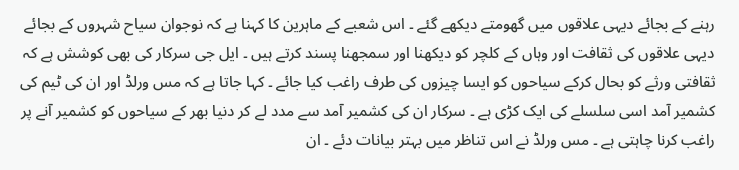رہنے کے بجائے دیہی علاقوں میں گھومتے دیکھے گئے ۔ اس شعبے کے ماہرین کا کہنا ہے کہ نوجوان سیاح شہروں کے بجائے دیہی علاقوں کی ثقافت اور وہاں کے کلچر کو دیکھنا اور سمجھنا پسند کرتے ہیں ۔ ایل جی سرکار کی بھی کوشش ہے کہ ثقافتی ورثے کو بحال کرکے سیاحوں کو ایسا چیزوں کی طرف راغب کیا جائے ۔ کہا جاتا ہے کہ مس ورلڈ اور ان کی ٹیم کی کشمیر آمد اسی سلسلے کی ایک کڑی ہے ۔ سرکار ان کی کشمیر آمد سے مدد لے کر دنیا بھر کے سیاحوں کو کشمیر آنے پر راغب کرنا چاہتی ہے ۔ مس ورلڈ نے اس تناظر میں بہتر بیانات دئے ۔ ان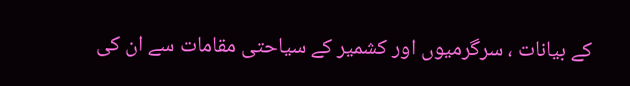کے بیانات ، سرگرمیوں اور کشمیر کے سیاحتی مقامات سے ان کی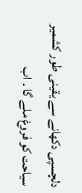دلچسپی دکھانے سے یقینی طور کشمیر سیاحت کو فروغ ملے گا ۔ اب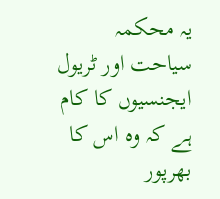یہ محکمہ سیاحت اور ٹریول ایجنسیوں کا کام ہے کہ وہ اس کا بھرپور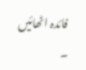فائدہ اٹھائیں ۔